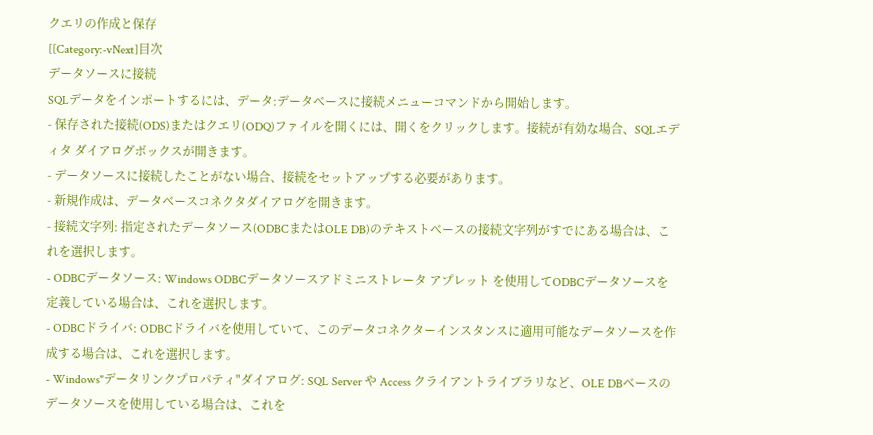クエリの作成と保存
[[Category:-vNext]目次
データソースに接続
SQLデータをインポートするには、データ:データベースに接続メニューコマンドから開始します。
- 保存された接続(ODS)またはクエリ(ODQ)ファイルを開くには、開くをクリックします。接続が有効な場合、SQLエディタ ダイアログボックスが開きます。
- データソースに接続したことがない場合、接続をセットアップする必要があります。
- 新規作成は、データベースコネクタダイアログを開きます。
- 接続文字列: 指定されたデータソース(ODBCまたはOLE DB)のテキストベースの接続文字列がすでにある場合は、これを選択します。
- ODBCデータソース: Windows ODBCデータソースアドミニストレータ アプレット を使用してODBCデータソースを定義している場合は、これを選択します。
- ODBCドライバ: ODBCドライバを使用していて、このデータコネクターインスタンスに適用可能なデータソースを作成する場合は、これを選択します。
- Windows"データリンクプロパティ"ダイアログ: SQL Server や Access クライアントライブラリなど、OLE DBベースのデータソースを使用している場合は、これを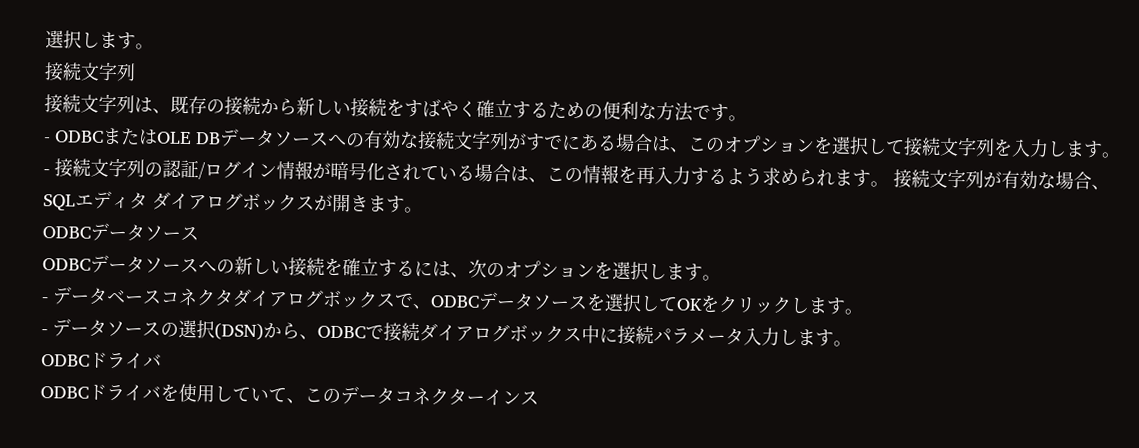選択します。
接続文字列
接続文字列は、既存の接続から新しい接続をすばやく確立するための便利な方法です。
- ODBCまたはOLE DBデータソースへの有効な接続文字列がすでにある場合は、このオプションを選択して接続文字列を入力します。
- 接続文字列の認証/ログイン情報が暗号化されている場合は、この情報を再入力するよう求められます。 接続文字列が有効な場合、SQLエディタ ダイアログボックスが開きます。
ODBCデータソース
ODBCデータソースへの新しい接続を確立するには、次のオプションを選択します。
- データベースコネクタダイアログボックスで、ODBCデータソースを選択してOKをクリックします。
- データソースの選択(DSN)から、ODBCで接続ダイアログボックス中に接続パラメータ入力します。
ODBCドライバ
ODBCドライバを使用していて、このデータコネクターインス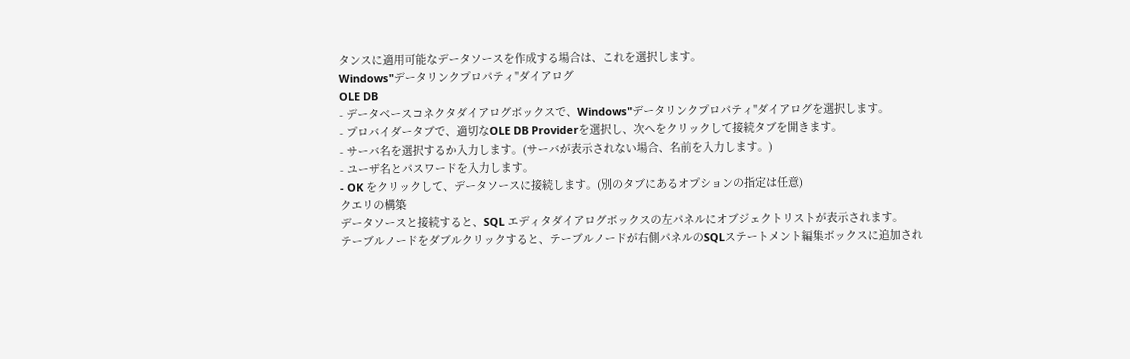タンスに適用可能なデータソースを作成する場合は、これを選択します。
Windows"データリンクプロパティ"ダイアログ
OLE DB
- データベースコネクタダイアログボックスで、Windows"データリンクプロパティ"ダイアログを選択します。
- プロバイダータブで、適切なOLE DB Providerを選択し、次へをクリックして接続タブを開きます。
- サーバ名を選択するか入力します。(サーバが表示されない場合、名前を入力します。)
- ユーザ名とパスワードを入力します。
- OK をクリックして、データソースに接続します。(別のタブにあるオプションの指定は任意)
クエリの構築
データソースと接続すると、SQL エディタダイアログボックスの左パネルにオブジェクトリストが表示されます。
テーブルノードをダブルクリックすると、テーブルノードが右側パネルのSQLステートメント編集ボックスに追加され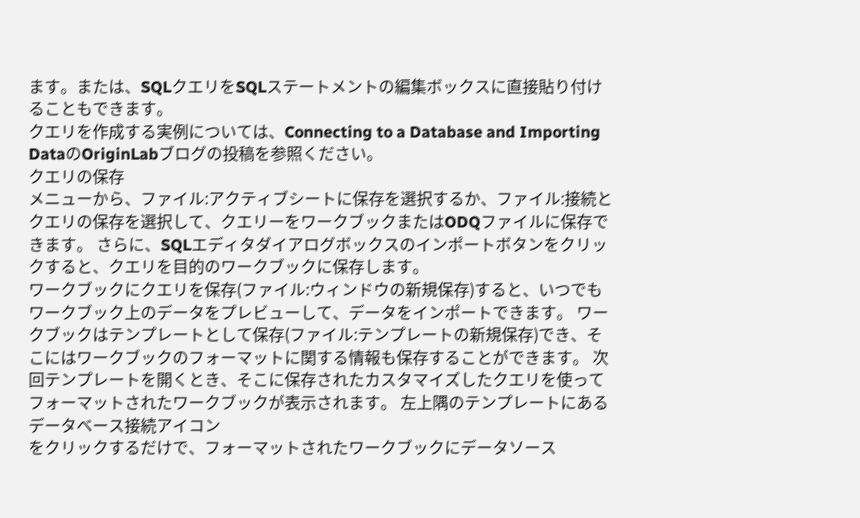ます。または、SQLクエリをSQLステートメントの編集ボックスに直接貼り付けることもできます。
クエリを作成する実例については、Connecting to a Database and Importing DataのOriginLabブログの投稿を参照ください。
クエリの保存
メニューから、ファイル:アクティブシートに保存を選択するか、ファイル:接続とクエリの保存を選択して、クエリーをワークブックまたはODQファイルに保存できます。 さらに、SQLエディタダイアログボックスのインポートボタンをクリックすると、クエリを目的のワークブックに保存します。
ワークブックにクエリを保存(ファイル:ウィンドウの新規保存)すると、いつでもワークブック上のデータをプレビューして、データをインポートできます。 ワークブックはテンプレートとして保存(ファイル:テンプレートの新規保存)でき、そこにはワークブックのフォーマットに関する情報も保存することができます。 次回テンプレートを開くとき、そこに保存されたカスタマイズしたクエリを使ってフォーマットされたワークブックが表示されます。 左上隅のテンプレートにあるデータベース接続アイコン
をクリックするだけで、フォーマットされたワークブックにデータソース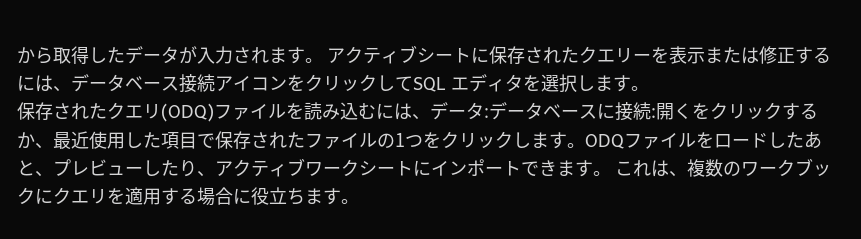から取得したデータが入力されます。 アクティブシートに保存されたクエリーを表示または修正するには、データベース接続アイコンをクリックしてSQL エディタを選択します。
保存されたクエリ(ODQ)ファイルを読み込むには、データ:データベースに接続:開くをクリックするか、最近使用した項目で保存されたファイルの1つをクリックします。ODQファイルをロードしたあと、プレビューしたり、アクティブワークシートにインポートできます。 これは、複数のワークブックにクエリを適用する場合に役立ちます。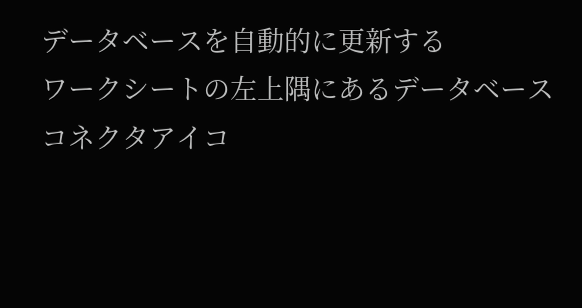データベースを自動的に更新する
ワークシートの左上隅にあるデータベースコネクタアイコ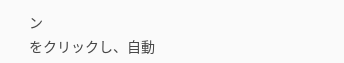ン
をクリックし、自動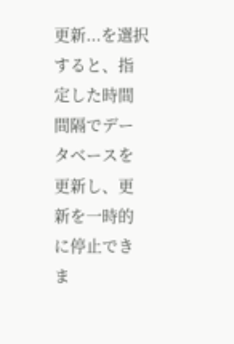更新...を選択すると、指定した時間間隔でデータベースを更新し、更新を一時的に停止できま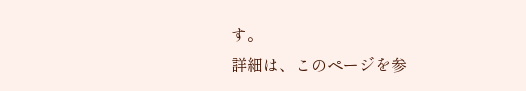す。
詳細は、このページを参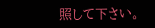照して下さい。